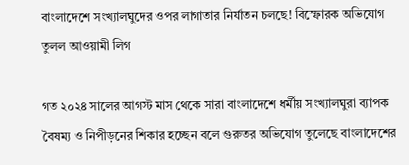বাংলাদেশে সংখ্যালঘুদের ওপর লাগাতার নির্যাতন চলছে! বিস্ফোরক অভিযোগ তুলল আওয়ামী লিগ

গত ২০২৪ সালের আগস্ট মাস থেকে সারা বাংলাদেশে ধর্মীয় সংখ্যালঘুরা ব্যাপক বৈষম্য ও নিপীড়নের শিকার হচ্ছেন বলে গুরুতর অভিযোগ তুলেছে বাংলাদেশের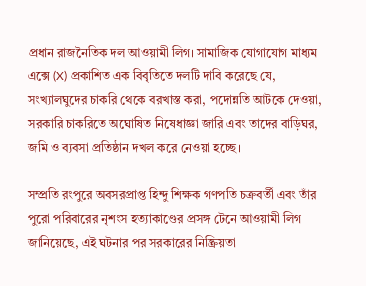প্রধান রাজনৈতিক দল আওয়ামী লিগ। সামাজিক যোগাযোগ মাধ্যম এক্সে (X) প্রকাশিত এক বিবৃতিতে দলটি দাবি করেছে যে, সংখ্যালঘুদের চাকরি থেকে বরখাস্ত করা, পদোন্নতি আটকে দেওয়া, সরকারি চাকরিতে অঘোষিত নিষেধাজ্ঞা জারি এবং তাদের বাড়িঘর, জমি ও ব্যবসা প্রতিষ্ঠান দখল করে নেওয়া হচ্ছে।

সম্প্রতি রংপুরে অবসরপ্রাপ্ত হিন্দু শিক্ষক গণপতি চক্রবর্তী এবং তাঁর পুরো পরিবারের নৃশংস হত্যাকাণ্ডের প্রসঙ্গ টেনে আওয়ামী লিগ জানিয়েছে, এই ঘটনার পর সরকারের নিষ্ক্রিয়তা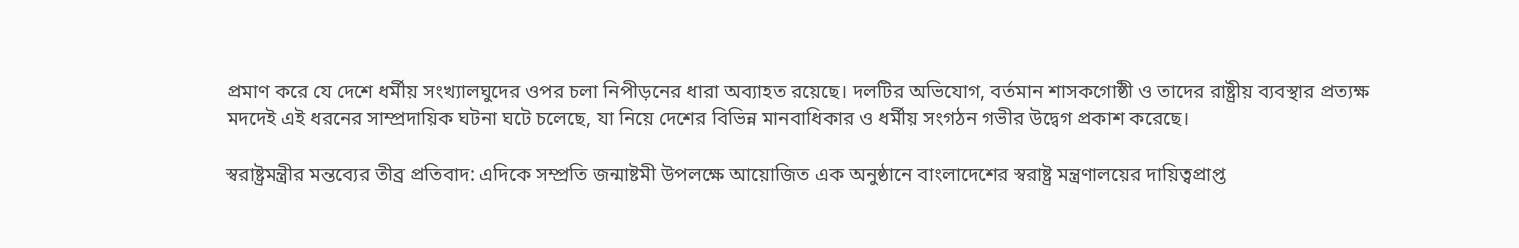প্রমাণ করে যে দেশে ধর্মীয় সংখ্যালঘুদের ওপর চলা নিপীড়নের ধারা অব্যাহত রয়েছে। দলটির অভিযোগ, বর্তমান শাসকগোষ্ঠী ও তাদের রাষ্ট্রীয় ব্যবস্থার প্রত্যক্ষ মদদেই এই ধরনের সাম্প্রদায়িক ঘটনা ঘটে চলেছে, যা নিয়ে দেশের বিভিন্ন মানবাধিকার ও ধর্মীয় সংগঠন গভীর উদ্বেগ প্রকাশ করেছে।

স্বরাষ্ট্রমন্ত্রীর মন্তব্যের তীব্র প্রতিবাদ: এদিকে সম্প্রতি জন্মাষ্টমী উপলক্ষে আয়োজিত এক অনুষ্ঠানে বাংলাদেশের স্বরাষ্ট্র মন্ত্রণালয়ের দায়িত্বপ্রাপ্ত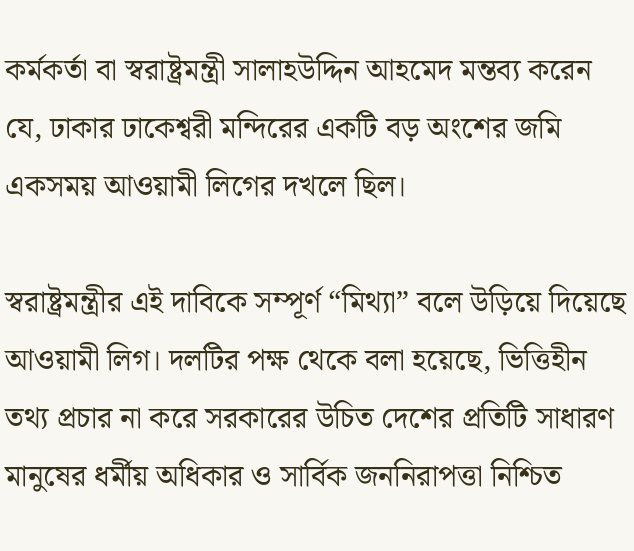কর্মকর্তা বা স্বরাষ্ট্রমন্ত্রী সালাহউদ্দিন আহমেদ মন্তব্য করেন যে, ঢাকার ঢাকেশ্বরী মন্দিরের একটি বড় অংশের জমি একসময় আওয়ামী লিগের দখলে ছিল।

স্বরাষ্ট্রমন্ত্রীর এই দাবিকে সম্পূর্ণ “মিথ্যা” বলে উড়িয়ে দিয়েছে আওয়ামী লিগ। দলটির পক্ষ থেকে বলা হয়েছে, ভিত্তিহীন তথ্য প্রচার না করে সরকারের উচিত দেশের প্রতিটি সাধারণ মানুষের ধর্মীয় অধিকার ও সার্বিক জননিরাপত্তা নিশ্চিত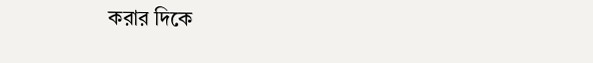করার দিকে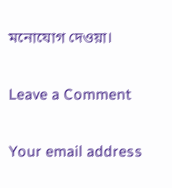মনোযোগ দেওয়া।

Leave a Comment

Your email address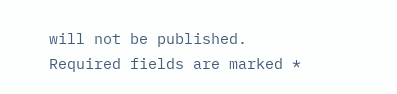will not be published. Required fields are marked *